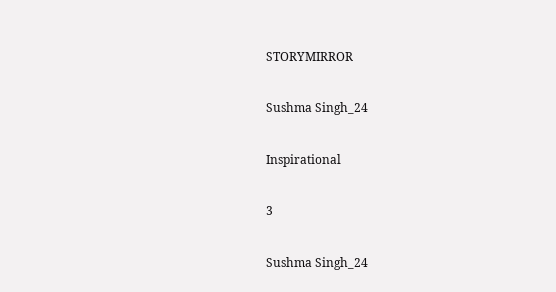STORYMIRROR

Sushma Singh_24

Inspirational

3

Sushma Singh_24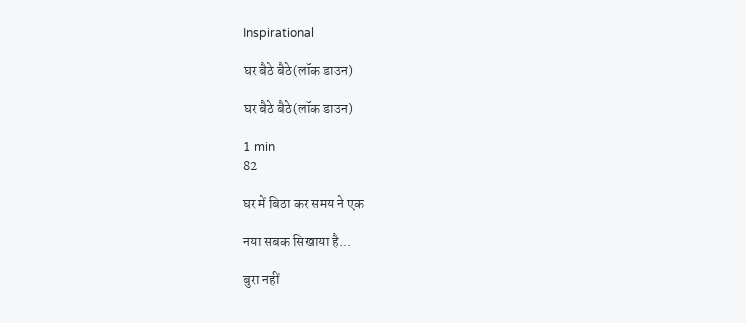Inspirational

घर बैठे बैठे(लॉक डाउन)

घर बैठे बैठे(लॉक डाउन)

1 min
82

घर में बिठा कर समय ने एक

नया सबक सिखाया है...

बुरा नहीं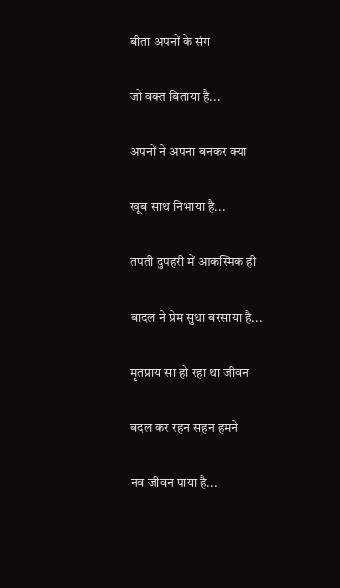बीता अपनों के संग

जो वक्त बिताया है...

अपनों ने अपना बनकर क्या

खूब साथ निभाया है...

तपती दुपहरी में आकस्मिक ही

बादल ने प्रेम सुधा बरसाया है...

मृतप्राय सा हो रहा था जीवन

बदल कर रहन सहन हमने

नव जीवन पाया है...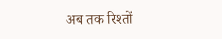अब तक रिश्तों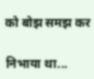को बोझ समझ कर

निभाया था...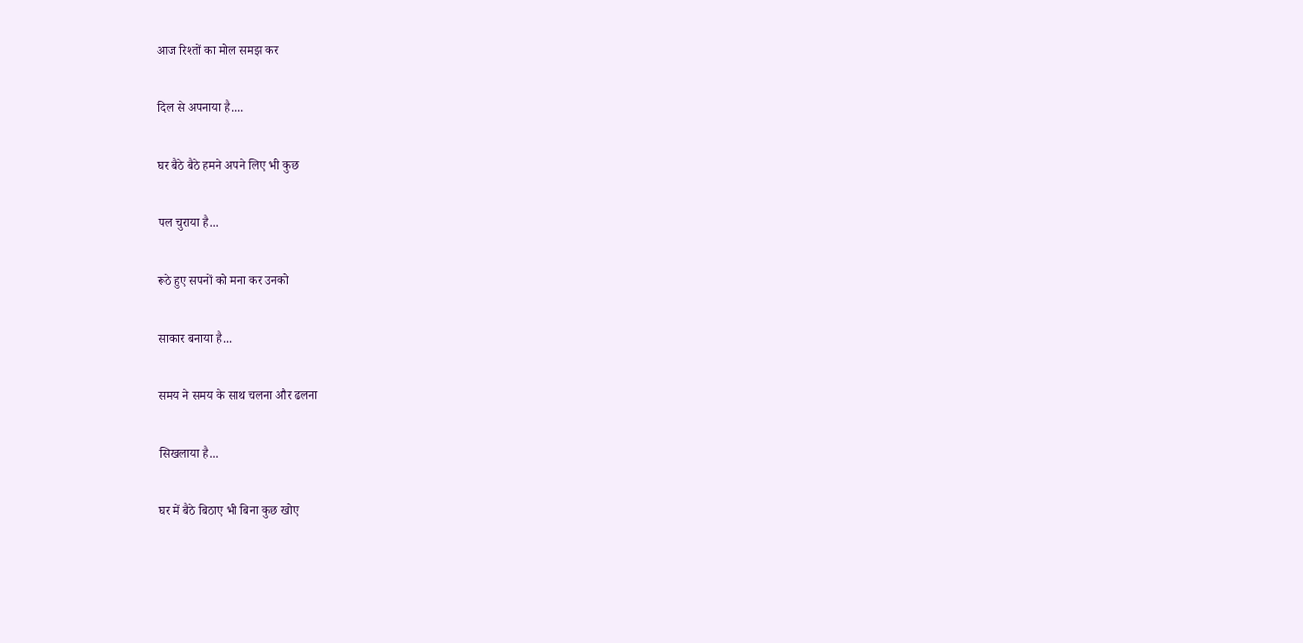आज रिश्तों का मोल समझ कर

दिल से अपनाया है....

घर बैठे बैठे हमने अपने लिए भी कुछ

पल चुराया है...

रूठे हुए सपनों को मना कर उनको

साकार बनाया है...

समय ने समय के साथ चलना और ढलना

सिखलाया है...

घर में बैठे बिठाए भी बिना कुछ खोए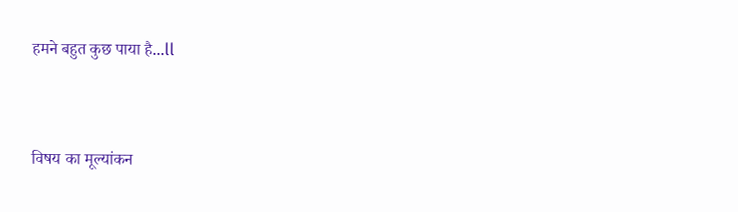हमने बहुत कुछ पाया है...ll




विषय का मूल्यांकन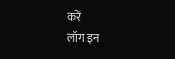करें
लॉग इन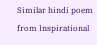Similar hindi poem from Inspirational